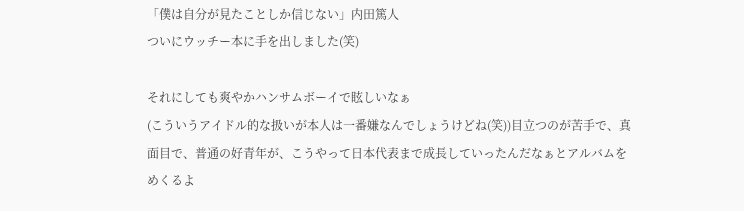「僕は自分が見たことしか信じない」内田篤人
ついにウッチー本に手を出しました(笑)

それにしても爽やかハンサムボーイで眩しいなぁ
(こういうアイドル的な扱いが本人は一番嫌なんでしょうけどね(笑))目立つのが苦手で、真面目で、普通の好青年が、こうやって日本代表まで成長していったんだなぁとアルバムをめくるよ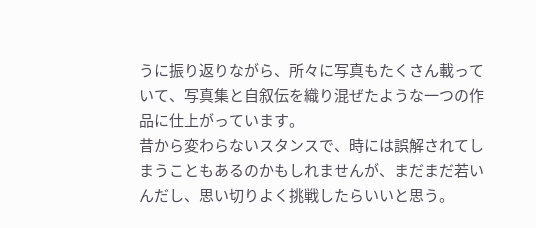うに振り返りながら、所々に写真もたくさん載っていて、写真集と自叙伝を織り混ぜたような一つの作品に仕上がっています。
昔から変わらないスタンスで、時には誤解されてしまうこともあるのかもしれませんが、まだまだ若いんだし、思い切りよく挑戦したらいいと思う。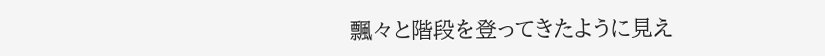飄々と階段を登ってきたように見え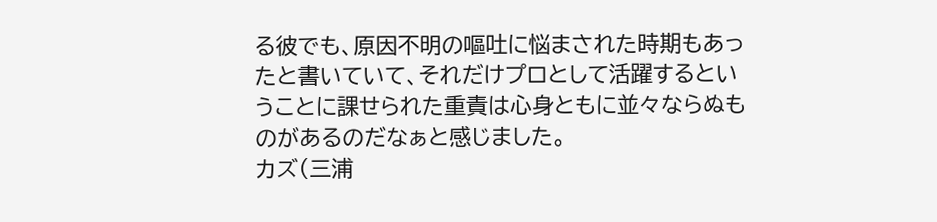る彼でも、原因不明の嘔吐に悩まされた時期もあったと書いていて、それだけプロとして活躍するということに課せられた重責は心身ともに並々ならぬものがあるのだなぁと感じました。
カズ(三浦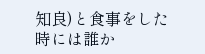知良)と食事をした時には誰か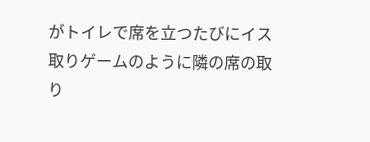がトイレで席を立つたびにイス取りゲームのように隣の席の取り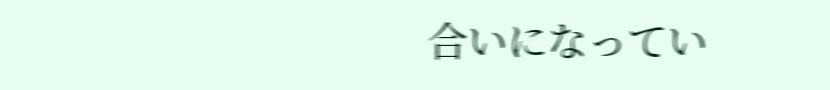合いになってい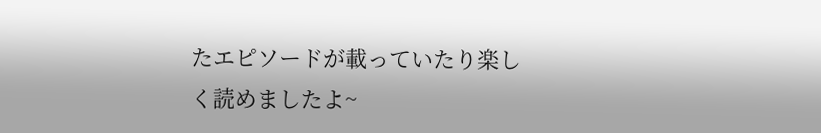たエピソードが載っていたり楽しく読めましたよ~